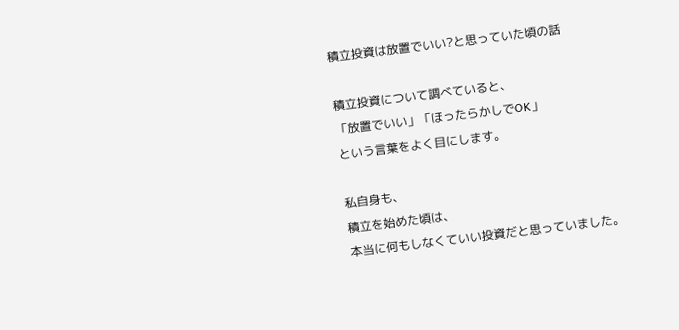積立投資は放置でいい?と思っていた頃の話

積立投資について調べていると、
「放置でいい」「ほったらかしでOK」
という言葉をよく目にします。

私自身も、
積立を始めた頃は、
本当に何もしなくていい投資だと思っていました。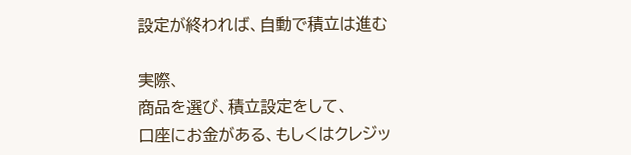設定が終われば、自動で積立は進む

実際、
商品を選び、積立設定をして、
口座にお金がある、もしくはクレジッ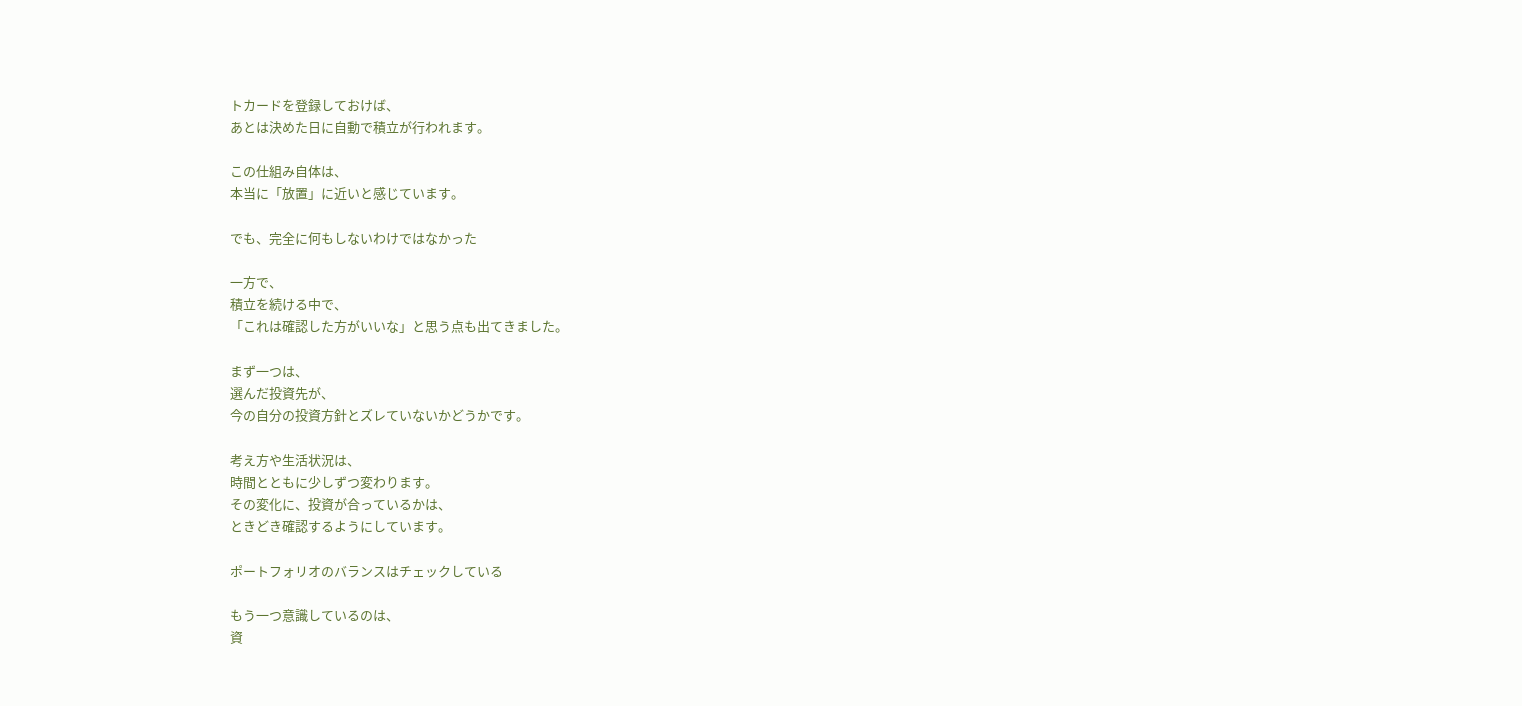トカードを登録しておけば、
あとは決めた日に自動で積立が行われます。

この仕組み自体は、
本当に「放置」に近いと感じています。

でも、完全に何もしないわけではなかった

一方で、
積立を続ける中で、
「これは確認した方がいいな」と思う点も出てきました。

まず一つは、
選んだ投資先が、
今の自分の投資方針とズレていないかどうかです。

考え方や生活状況は、
時間とともに少しずつ変わります。
その変化に、投資が合っているかは、
ときどき確認するようにしています。

ポートフォリオのバランスはチェックしている

もう一つ意識しているのは、
資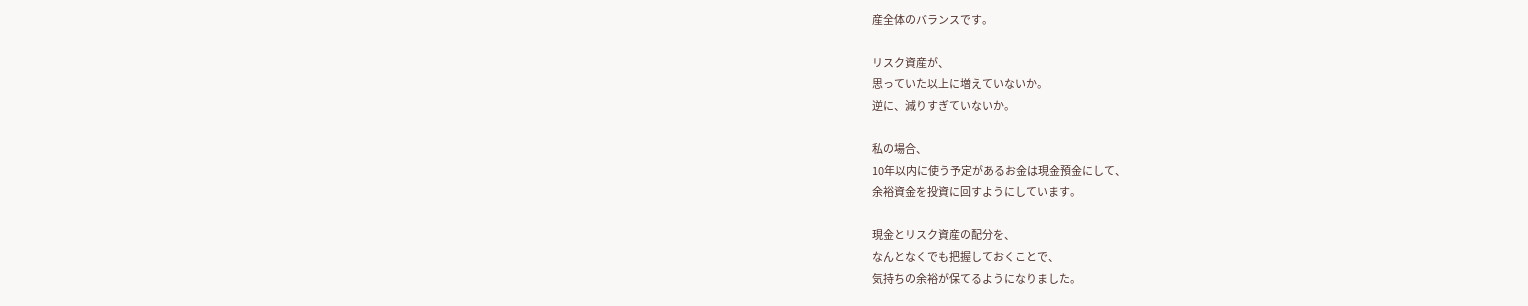産全体のバランスです。

リスク資産が、
思っていた以上に増えていないか。
逆に、減りすぎていないか。

私の場合、
10年以内に使う予定があるお金は現金預金にして、
余裕資金を投資に回すようにしています。

現金とリスク資産の配分を、
なんとなくでも把握しておくことで、
気持ちの余裕が保てるようになりました。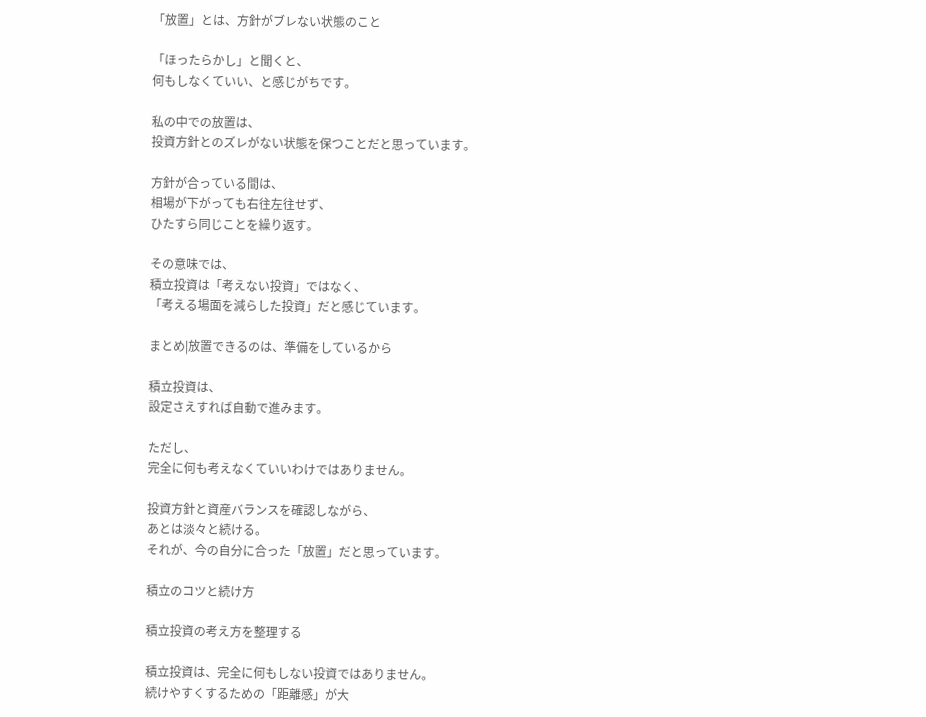「放置」とは、方針がブレない状態のこと

「ほったらかし」と聞くと、
何もしなくていい、と感じがちです。

私の中での放置は、
投資方針とのズレがない状態を保つことだと思っています。

方針が合っている間は、
相場が下がっても右往左往せず、
ひたすら同じことを繰り返す。

その意味では、
積立投資は「考えない投資」ではなく、
「考える場面を減らした投資」だと感じています。

まとめ|放置できるのは、準備をしているから

積立投資は、
設定さえすれば自動で進みます。

ただし、
完全に何も考えなくていいわけではありません。

投資方針と資産バランスを確認しながら、
あとは淡々と続ける。
それが、今の自分に合った「放置」だと思っています。

積立のコツと続け方

積立投資の考え方を整理する

積立投資は、完全に何もしない投資ではありません。
続けやすくするための「距離感」が大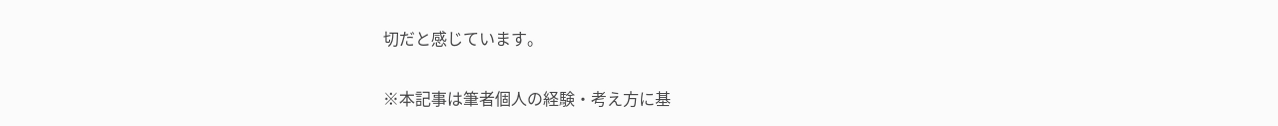切だと感じています。

※本記事は筆者個人の経験・考え方に基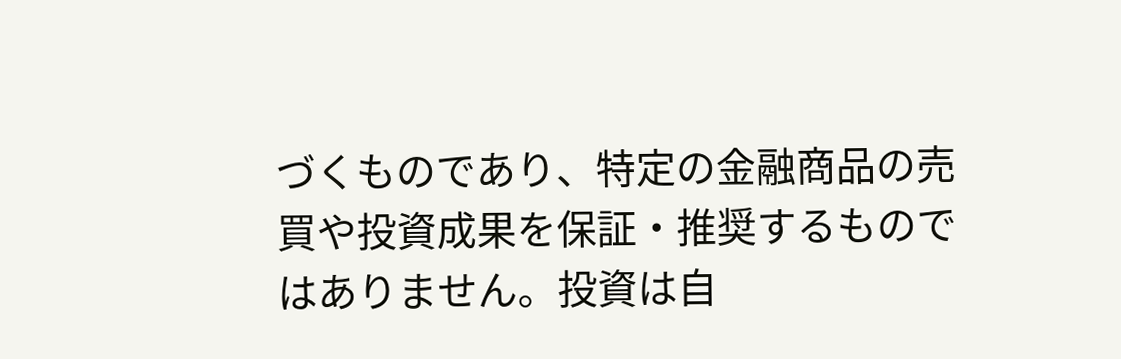づくものであり、特定の金融商品の売買や投資成果を保証・推奨するものではありません。投資は自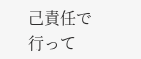己責任で行って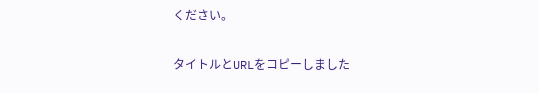ください。

タイトルとURLをコピーしました